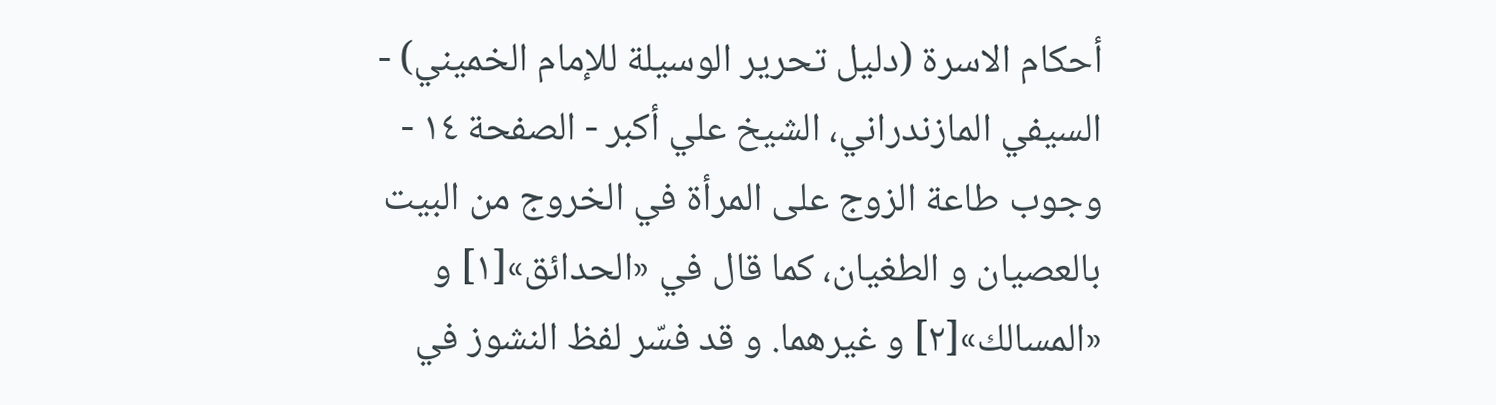أحكام الاسرة (دليل تحرير الوسيلة للإمام الخميني) - السيفي المازندراني، الشيخ علي أكبر - الصفحة ١٤ - وجوب طاعة الزوج على المرأة في الخروج من البيت
بالعصيان و الطغيان، كما قال في «الحدائق»[١] و «المسالك»[٢] و غيرهما. و قد فسّر لفظ النشوز في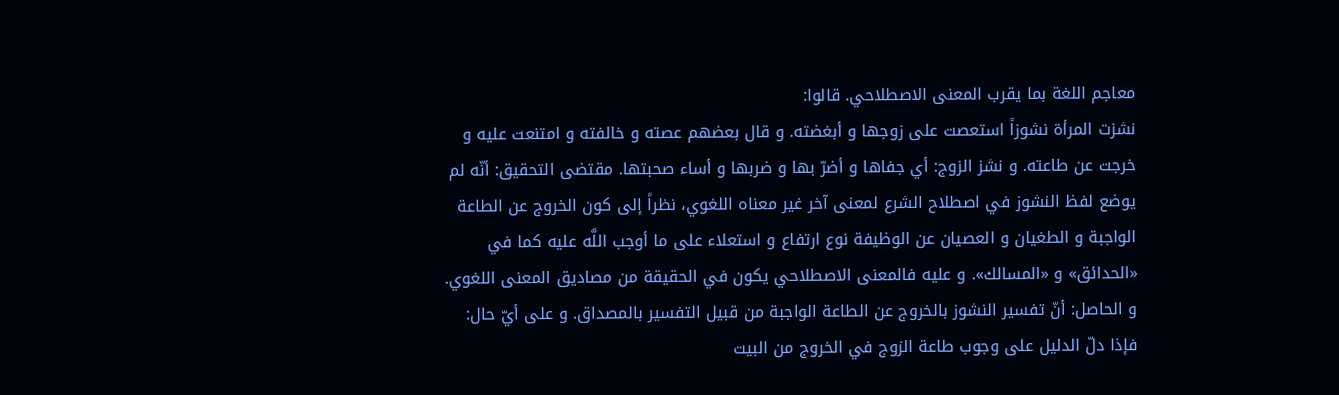معاجم اللغة بما يقرب المعنى الاصطلاحي. قالوا:
نشزت المرأة نشوزاً استعصت على زوجها و أبغضته. و قال بعضهم عصته و خالفته و امتنعت عليه و خرجت عن طاعته. و نشز الزوج: أي جفاها و أضرّ بها و ضربها و أساء صحبتها. مقتضى التحقيق: أنّه لم يوضع لفظ النشوز في اصطلاح الشرع لمعنى آخر غير معناه اللغوي، نظراً إلى كون الخروج عن الطاعة الواجبة و الطغيان و العصيان عن الوظيفة نوع ارتفاع و استعلاء على ما أوجب اللَّه عليه كما في «الحدائق» و «المسالك». و عليه فالمعنى الاصطلاحي يكون في الحقيقة من مصاديق المعنى اللغوي.
و الحاصل: أنّ تفسير النشوز بالخروج عن الطاعة الواجبة من قبيل التفسير بالمصداق. و على أيّ حال: فإذا دلّ الدليل على وجوب طاعة الزوج في الخروج من البيت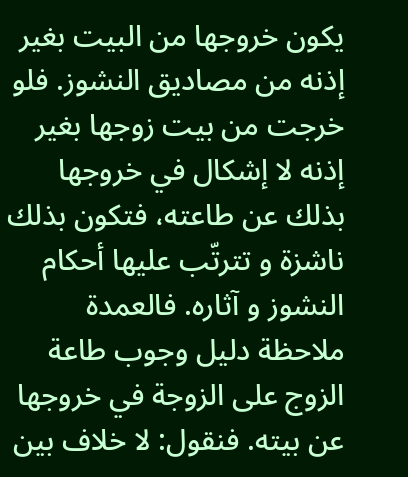يكون خروجها من البيت بغير إذنه من مصاديق النشوز. فلو خرجت من بيت زوجها بغير إذنه لا إشكال في خروجها بذلك عن طاعته، فتكون بذلك ناشزة و تترتّب عليها أحكام النشوز و آثاره. فالعمدة ملاحظة دليل وجوب طاعة الزوج على الزوجة في خروجها عن بيته. فنقول: لا خلاف بين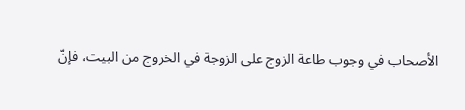الأصحاب في وجوب طاعة الزوج على الزوجة في الخروج من البيت، فإنّ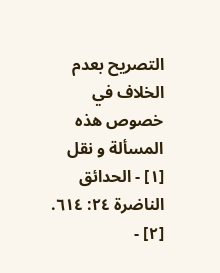التصريح بعدم الخلاف في خصوص هذه المسألة و نقل
[١] - الحدائق الناضرة ٢٤: ٦١٤.
[٢] -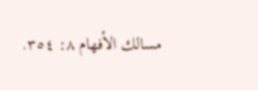مسالك الأفهام ٨: ٣٥٤.